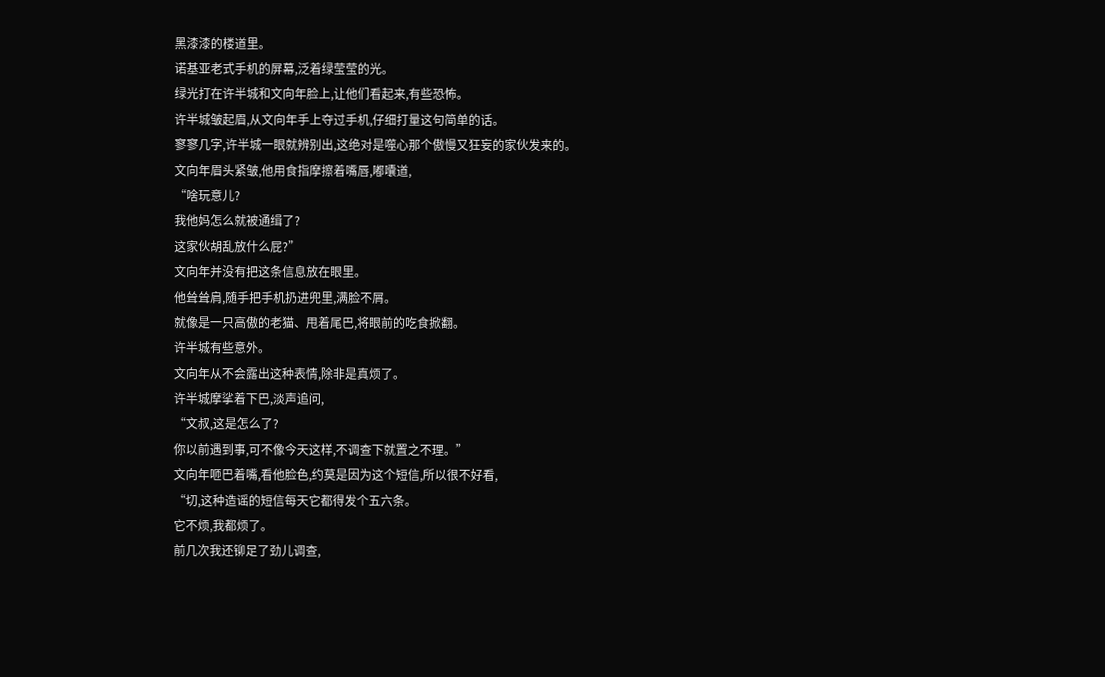黑漆漆的楼道里。
诺基亚老式手机的屏幕,泛着绿莹莹的光。
绿光打在许半城和文向年脸上,让他们看起来,有些恐怖。
许半城皱起眉,从文向年手上夺过手机,仔细打量这句简单的话。
寥寥几字,许半城一眼就辨别出,这绝对是噬心那个傲慢又狂妄的家伙发来的。
文向年眉头紧皱,他用食指摩擦着嘴唇,嘟囔道,
“啥玩意儿?
我他妈怎么就被通缉了?
这家伙胡乱放什么屁?”
文向年并没有把这条信息放在眼里。
他耸耸肩,随手把手机扔进兜里,满脸不屑。
就像是一只高傲的老猫、甩着尾巴,将眼前的吃食掀翻。
许半城有些意外。
文向年从不会露出这种表情,除非是真烦了。
许半城摩挲着下巴,淡声追问,
“文叔,这是怎么了?
你以前遇到事,可不像今天这样,不调查下就置之不理。”
文向年咂巴着嘴,看他脸色,约莫是因为这个短信,所以很不好看,
“切,这种造谣的短信每天它都得发个五六条。
它不烦,我都烦了。
前几次我还铆足了劲儿调查,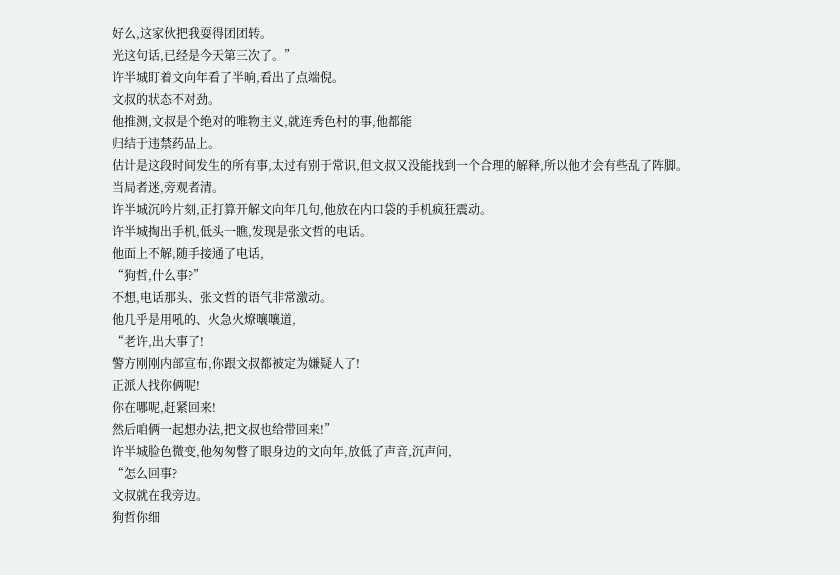好么,这家伙把我耍得团团转。
光这句话,已经是今天第三次了。”
许半城盯着文向年看了半晌,看出了点端倪。
文叔的状态不对劲。
他推测,文叔是个绝对的唯物主义,就连秀色村的事,他都能
归结于违禁药品上。
估计是这段时间发生的所有事,太过有别于常识,但文叔又没能找到一个合理的解释,所以他才会有些乱了阵脚。
当局者迷,旁观者清。
许半城沉吟片刻,正打算开解文向年几句,他放在内口袋的手机疯狂震动。
许半城掏出手机,低头一瞧,发现是张文哲的电话。
他面上不解,随手接通了电话,
“狗哲,什么事?”
不想,电话那头、张文哲的语气非常激动。
他几乎是用吼的、火急火燎嚷嚷道,
“老许,出大事了!
警方刚刚内部宣布,你跟文叔都被定为嫌疑人了!
正派人找你俩呢!
你在哪呢,赶紧回来!
然后咱俩一起想办法,把文叔也给带回来!”
许半城脸色微变,他匆匆瞥了眼身边的文向年,放低了声音,沉声问,
“怎么回事?
文叔就在我旁边。
狗哲你细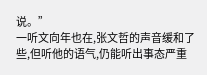说。”
一听文向年也在,张文哲的声音缓和了些,但听他的语气,仍能听出事态严重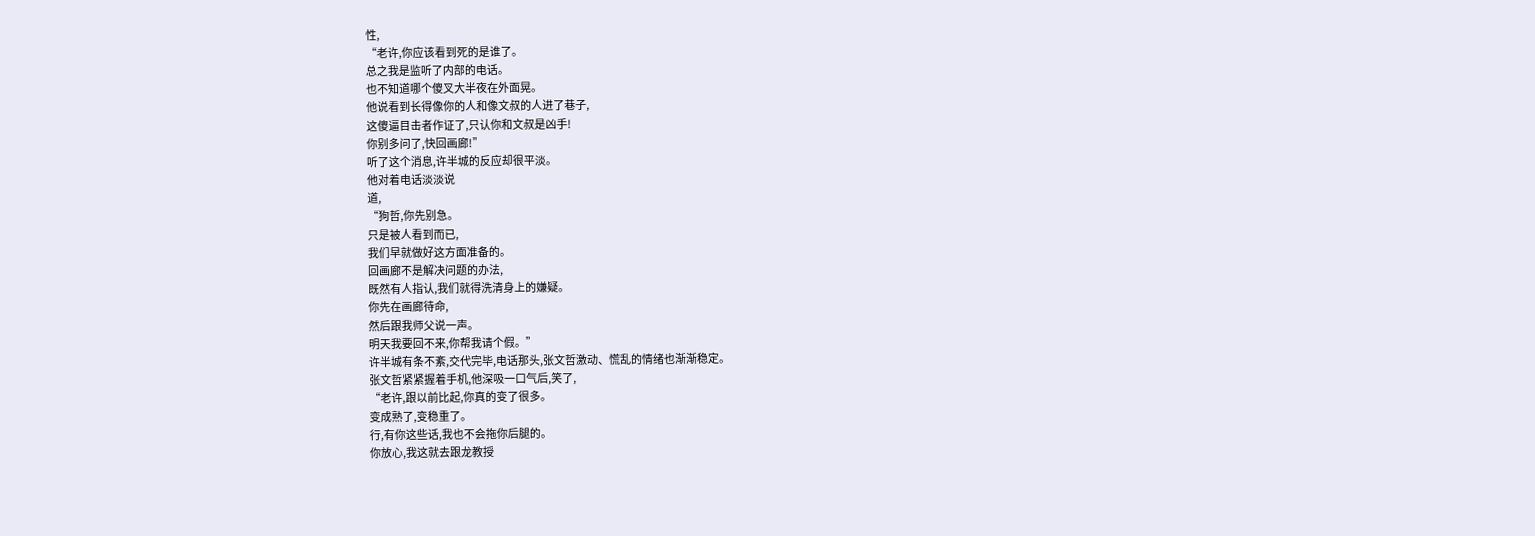性,
“老许,你应该看到死的是谁了。
总之我是监听了内部的电话。
也不知道哪个傻叉大半夜在外面晃。
他说看到长得像你的人和像文叔的人进了巷子,
这傻逼目击者作证了,只认你和文叔是凶手!
你别多问了,快回画廊!”
听了这个消息,许半城的反应却很平淡。
他对着电话淡淡说
道,
“狗哲,你先别急。
只是被人看到而已,
我们早就做好这方面准备的。
回画廊不是解决问题的办法,
既然有人指认,我们就得洗清身上的嫌疑。
你先在画廊待命,
然后跟我师父说一声。
明天我要回不来,你帮我请个假。”
许半城有条不紊,交代完毕,电话那头,张文哲激动、慌乱的情绪也渐渐稳定。
张文哲紧紧握着手机,他深吸一口气后,笑了,
“老许,跟以前比起,你真的变了很多。
变成熟了,变稳重了。
行,有你这些话,我也不会拖你后腿的。
你放心,我这就去跟龙教授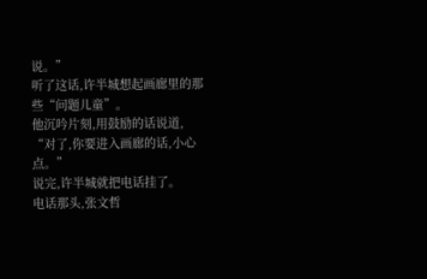说。”
听了这话,许半城想起画廊里的那些“问题儿童”。
他沉吟片刻,用鼓励的话说道,
“对了,你要进入画廊的话,小心点。”
说完,许半城就把电话挂了。
电话那头,张文哲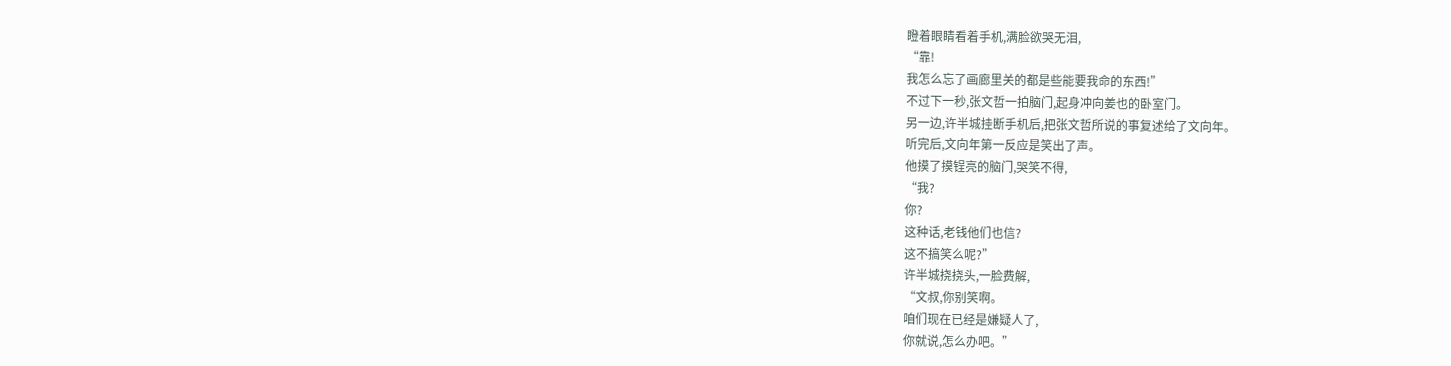瞪着眼睛看着手机,满脸欲哭无泪,
“靠!
我怎么忘了画廊里关的都是些能要我命的东西!”
不过下一秒,张文哲一拍脑门,起身冲向姜也的卧室门。
另一边,许半城挂断手机后,把张文哲所说的事复述给了文向年。
听完后,文向年第一反应是笑出了声。
他摸了摸锃亮的脑门,哭笑不得,
“我?
你?
这种话,老钱他们也信?
这不搞笑么呢?”
许半城挠挠头,一脸费解,
“文叔,你别笑啊。
咱们现在已经是嫌疑人了,
你就说,怎么办吧。”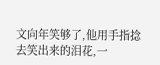文向年笑够了,他用手指捻去笑出来的泪花,一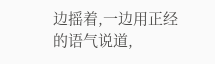边摇着,一边用正经的语气说道,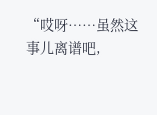“哎呀……虽然这事儿离谱吧,